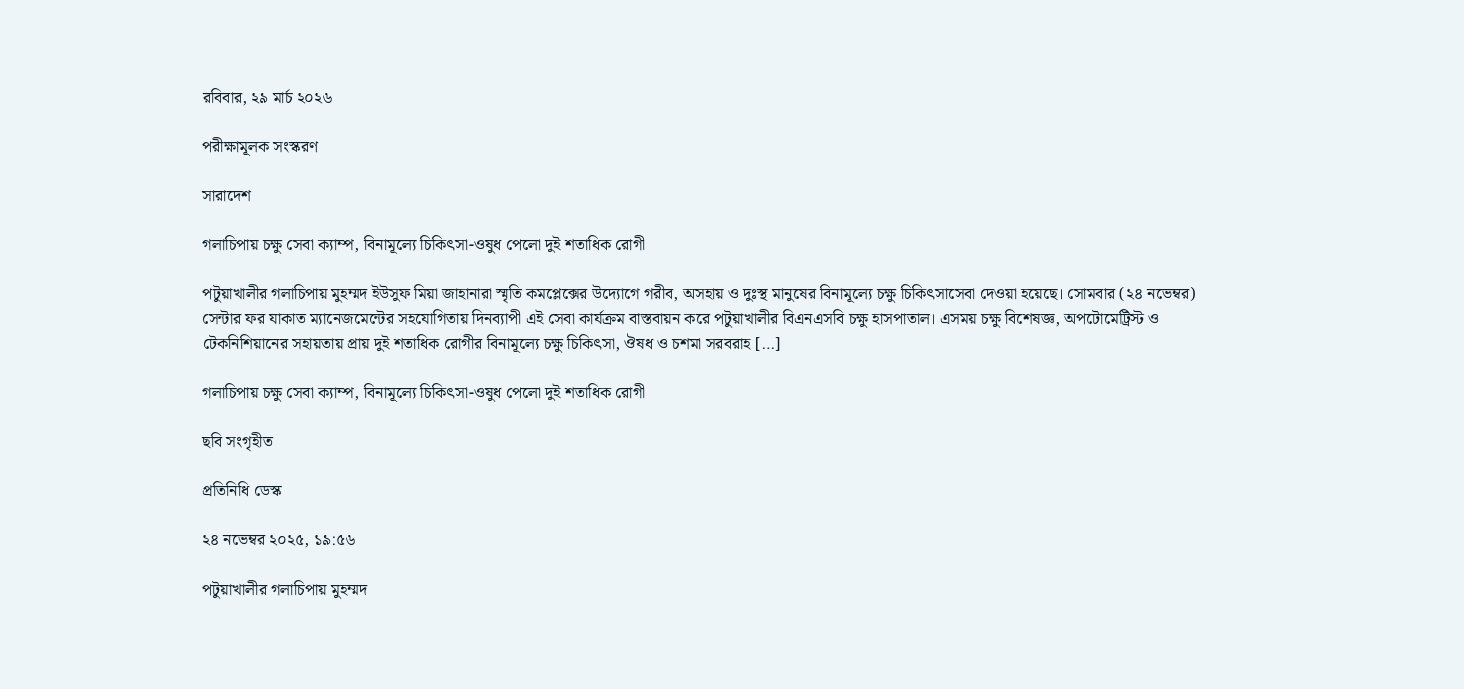রবিবার, ২৯ মার্চ ২০২৬

পরীক্ষামূলক সংস্করণ

সারাদেশ

গলাচিপায় চক্ষু সেবা ক্যাম্প, বিনামূল্যে চিকিৎসা-ওষুধ পেলো দুই শতাধিক রোগী

পটুয়াখালীর গলাচিপায় মুহম্মদ ইউসুফ মিয়া জাহানারা স্মৃতি কমপ্লেক্সের উদ্যোগে গরীব, অসহায় ও দুঃস্থ মানুষের বিনামূল্যে চক্ষু চিকিৎসাসেবা দেওয়া হয়েছে। সোমবার (২৪ নভেম্বর) সেন্টার ফর যাকাত ম্যানেজমেন্টের সহযোগিতায় দিনব্যাপী এই সেবা কার্যক্রম বাস্তবায়ন করে পটুয়াখালীর বিএনএসবি চক্ষু হাসপাতাল। এসময় চক্ষু বিশেষজ্ঞ, অপটোমেট্রিস্ট ও টেকনিশিয়ানের সহায়তায় প্রায় দুই শতাধিক রোগীর বিনামূল্যে চক্ষু চিকিৎসা, ঔষধ ও চশমা সরবরাহ […]

গলাচিপায় চক্ষু সেবা ক্যাম্প, বিনামূল্যে চিকিৎসা-ওষুধ পেলো দুই শতাধিক রোগী

ছবি সংগৃহীত

প্রতিনিধি ডেস্ক

২৪ নভেম্বর ২০২৫, ১৯:৫৬

পটুয়াখালীর গলাচিপায় মুহম্মদ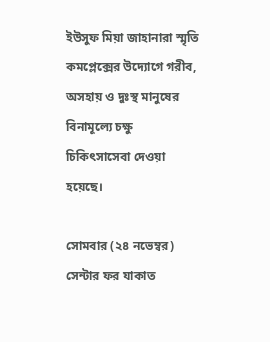ইউসুফ মিয়া জাহানারা স্মৃতি কমপ্লেক্সের উদ্যোগে গরীব, অসহায় ও দুঃস্থ মানুষের বিনামূল্যে চক্ষু চিকিৎসাসেবা দেওয়া হয়েছে।

সোমবার (২৪ নভেম্বর) সেন্টার ফর যাকাত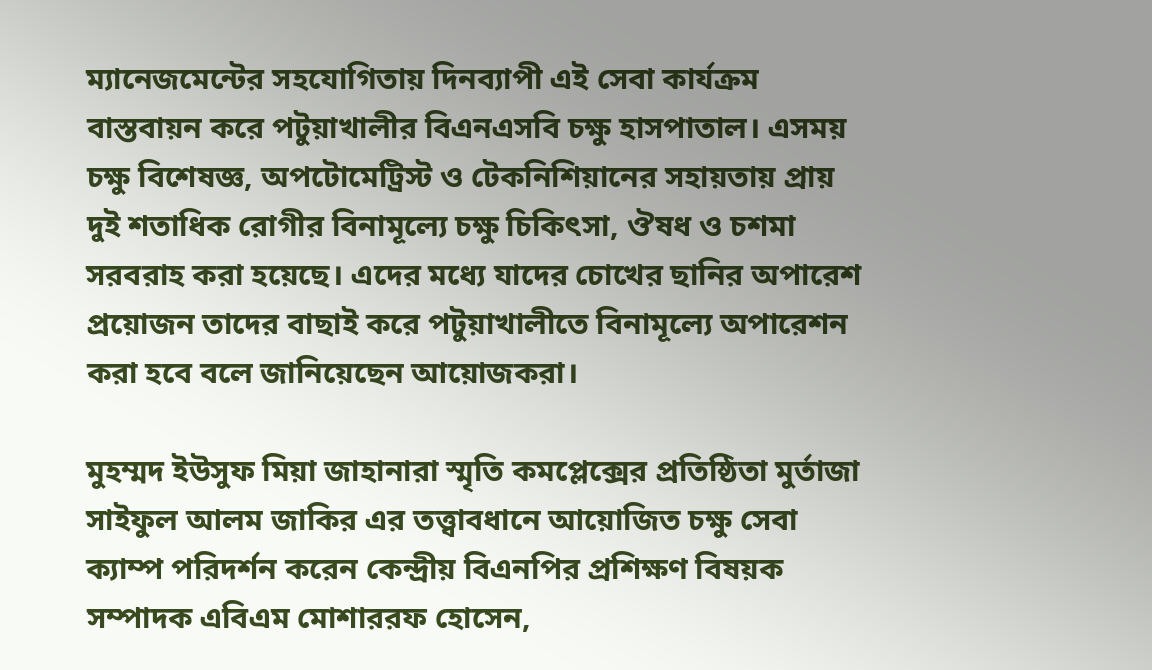ম্যানেজমেন্টের সহযোগিতায় দিনব্যাপী এই সেবা কার্যক্রম বাস্তবায়ন করে পটুয়াখালীর বিএনএসবি চক্ষু হাসপাতাল। এসময় চক্ষু বিশেষজ্ঞ, অপটোমেট্রিস্ট ও টেকনিশিয়ানের সহায়তায় প্রায় দুই শতাধিক রোগীর বিনামূল্যে চক্ষু চিকিৎসা, ঔষধ ও চশমা সরবরাহ করা হয়েছে। এদের মধ্যে যাদের চোখের ছানির অপারেশ প্রয়োজন তাদের বাছাই করে পটুয়াখালীতে বিনামূল্যে অপারেশন করা হবে বলে জানিয়েছেন আয়োজকরা।

মুহম্মদ ইউসুফ মিয়া জাহানারা স্মৃতি কমপ্লেক্সের প্রতিষ্ঠিতা মুর্তাজা সাইফুল আলম জাকির এর তত্ত্বাবধানে আয়োজিত চক্ষু সেবা ক্যাম্প পরিদর্শন করেন কেন্দ্রীয় বিএনপির প্রশিক্ষণ বিষয়ক সম্পাদক এবিএম মোশাররফ হোসেন,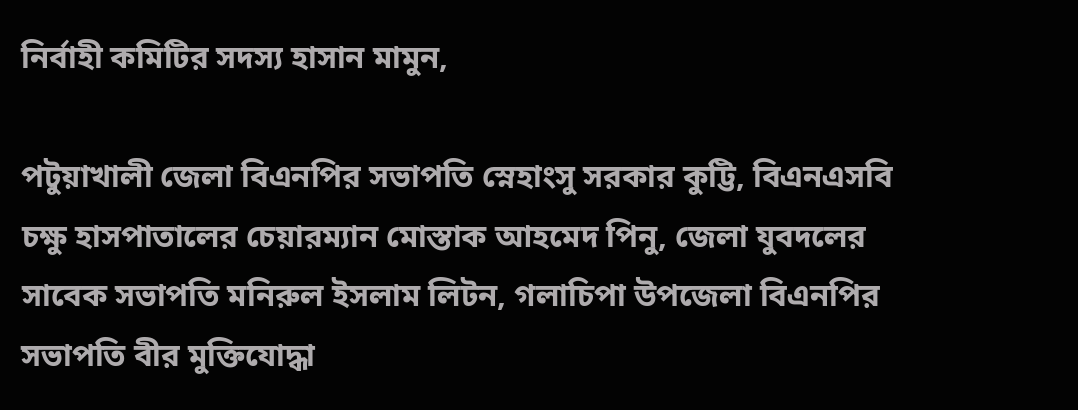নির্বাহী কমিটির সদস্য হাসান মামুন,

পটুয়াখালী জেলা বিএনপির সভাপতি স্নেহাংসু সরকার কুট্টি, বিএনএসবি চক্ষু হাসপাতালের চেয়ারম্যান মোস্তাক আহমেদ পিনু, জেলা যুবদলের সাবেক সভাপতি মনিরুল ইসলাম লিটন, গলাচিপা উপজেলা বিএনপির সভাপতি বীর মুক্তিযোদ্ধা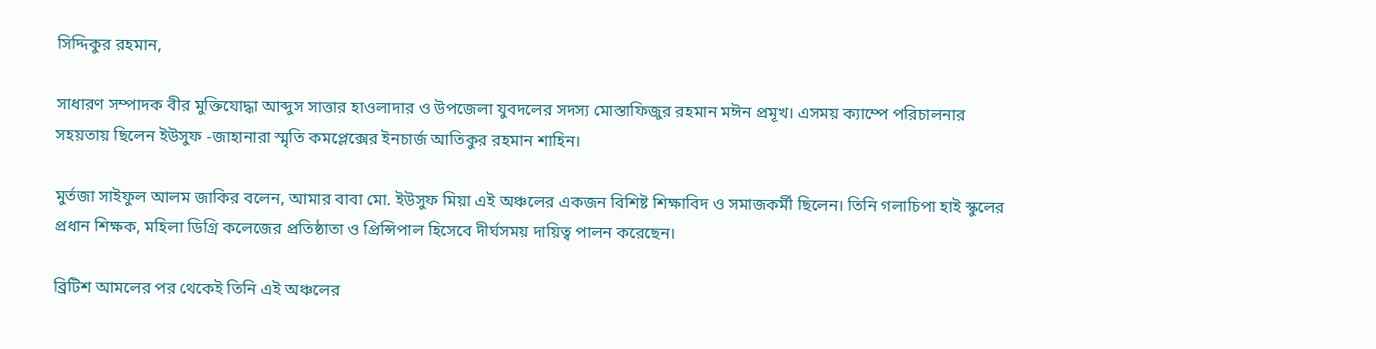সিদ্দিকুর রহমান,

সাধারণ সম্পাদক বীর মুক্তিযোদ্ধা আব্দুস সাত্তার হাওলাদার ও উপজেলা যুবদলের সদস্য মোস্তাফিজুর রহমান মঈন প্রমূখ। এসময় ক্যাম্পে পরিচালনার সহয়তায় ছিলেন ইউসুফ -জাহানারা স্মৃতি কমপ্লেক্সের ইনচার্জ আতিকুর রহমান শাহিন।

মুর্তজা সাইফুল আলম জাকির বলেন, আমার বাবা মো. ইউসুফ মিয়া এই অঞ্চলের একজন বিশিষ্ট শিক্ষাবিদ ও সমাজকর্মী ছিলেন। তিনি গলাচিপা হাই স্কুলের প্রধান শিক্ষক, মহিলা ডিগ্রি কলেজের প্রতিষ্ঠাতা ও প্রিন্সিপাল হিসেবে দীর্ঘসময় দায়িত্ব পালন করেছেন।

ব্রিটিশ আমলের পর থেকেই তিনি এই অঞ্চলের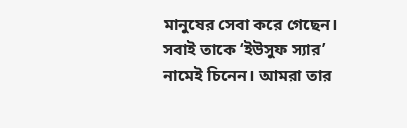মানুষের সেবা করে গেছেন। সবাই তাকে ‘ইউসুফ স্যার’ নামেই চিনেন। আমরা তার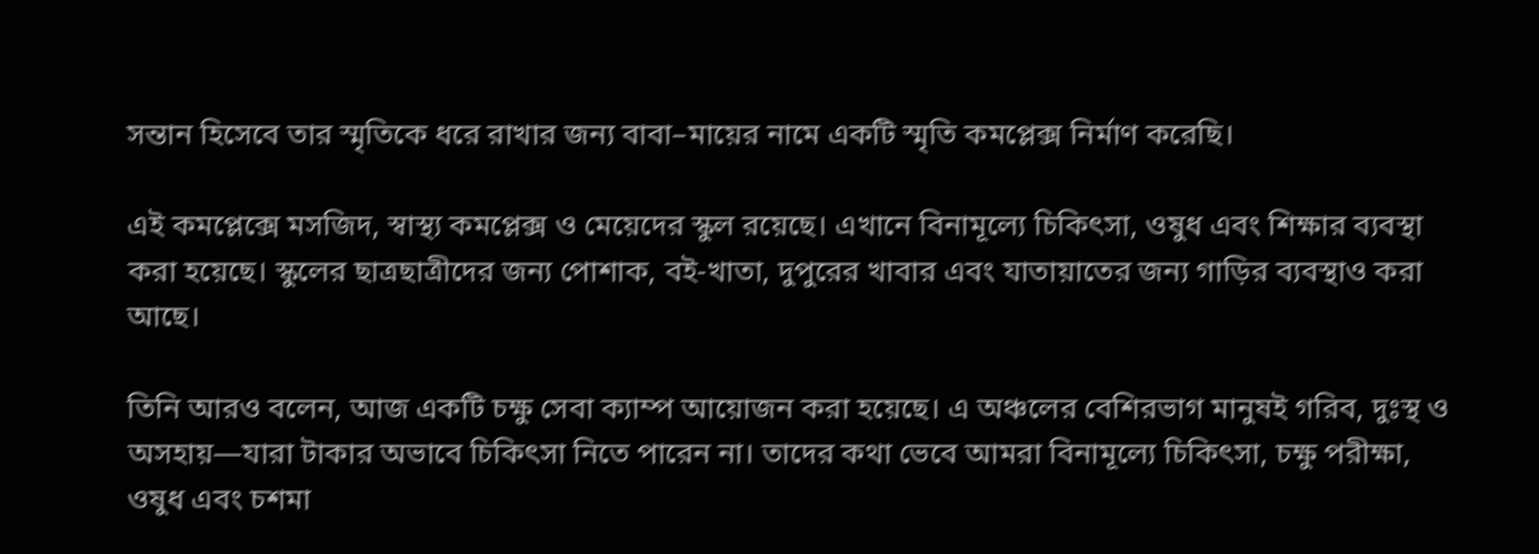সন্তান হিসেবে তার স্মৃতিকে ধরে রাখার জন্য বাবা–মায়ের নামে একটি স্মৃতি কমপ্লেক্স নির্মাণ করেছি।

এই কমপ্লেক্সে মসজিদ, স্বাস্থ্য কমপ্লেক্স ও মেয়েদের স্কুল রয়েছে। এখানে বিনামূল্যে চিকিৎসা, ওষুধ এবং শিক্ষার ব্যবস্থা করা হয়েছে। স্কুলের ছাত্রছাত্রীদের জন্য পোশাক, বই-খাতা, দুপুরের খাবার এবং যাতায়াতের জন্য গাড়ির ব্যবস্থাও করা আছে।

তিনি আরও বলেন, আজ একটি চক্ষু সেবা ক্যাম্প আয়োজন করা হয়েছে। এ অঞ্চলের বেশিরভাগ মানুষই গরিব, দুঃস্থ ও অসহায়—যারা টাকার অভাবে চিকিৎসা নিতে পারেন না। তাদের কথা ভেবে আমরা বিনামূল্যে চিকিৎসা, চক্ষু পরীক্ষা, ওষুধ এবং চশমা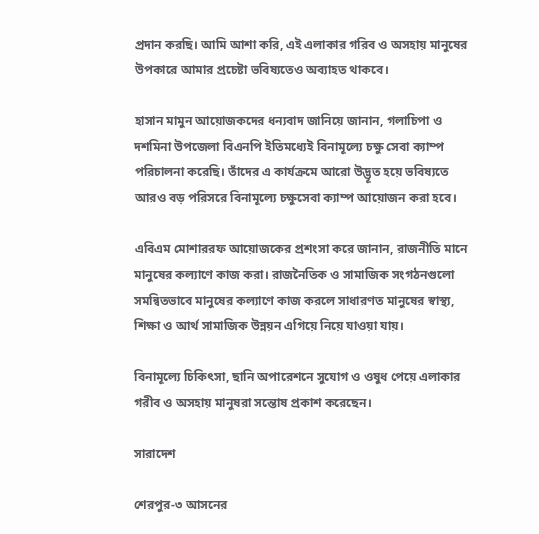প্রদান করছি। আমি আশা করি, এই এলাকার গরিব ও অসহায় মানুষের উপকারে আমার প্রচেষ্টা ভবিষ্যতেও অব্যাহত থাকবে।

হাসান মামুন আয়োজকদের ধন্যবাদ জানিয়ে জানান, গলাচিপা ও দশমিনা উপজেলা বিএনপি ইতিমধ্যেই বিনামূল্যে চক্ষু সেবা ক্যাম্প পরিচালনা করেছি। তাঁদের এ কার্যক্রমে আরো উদ্ভূত হয়ে ভবিষ্যতে আরও বড় পরিসরে বিনামূল্যে চক্ষুসেবা ক্যাম্প আয়োজন করা হবে।

এবিএম মোশাররফ আয়োজকের প্রশংসা করে জানান, রাজনীতি মানে মানুষের কল্যাণে কাজ করা। রাজনৈতিক ও সামাজিক সংগঠনগুলো সমন্বিতভাবে মানুষের কল্যাণে কাজ করলে সাধারণত মানুষের স্বাস্থ্য, শিক্ষা ও আর্থ সামাজিক উন্নয়ন এগিয়ে নিয়ে যাওয়া যায়।

বিনামূল্যে চিকিৎসা, ছানি অপারেশনে সুযোগ ও ওষুধ পেয়ে এলাকার গরীব ও অসহায় মানুষরা সন্তোষ প্রকাশ করেছেন।

সারাদেশ

শেরপুর-৩ আসনের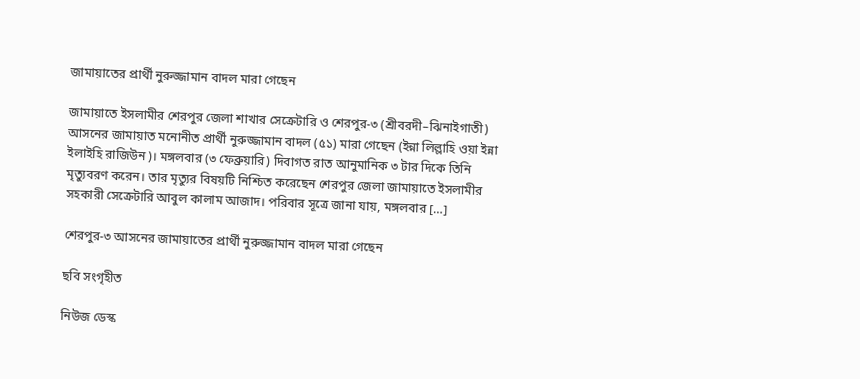জামায়াতের প্রার্থী নুরুজ্জামান বাদল মারা গেছেন

জামায়াতে ইসলামীর শেরপুর জেলা শাখার সেক্রেটারি ও শেরপুর-৩ (শ্রীবরদী–ঝিনাইগাতী) আসনের জামায়াত মনোনীত প্রার্থী নুরুজ্জামান বাদল (৫১) মারা গেছেন (ইন্না লিল্লাহি ওয়া ইন্না ইলাইহি রাজিউন)। মঙ্গলবার (৩ ফেব্রুয়ারি) দিবাগত রাত আনুমানিক ৩ টার দিকে তিনি মৃত্যুবরণ করেন। তার মৃত্যুর বিষয়টি নিশ্চিত করেছেন শেরপুর জেলা জামায়াতে ইসলামীর সহকারী সেক্রেটারি আবুল কালাম আজাদ। পরিবার সূত্রে জানা যায়, মঙ্গলবার […]

শেরপুর-৩ আসনের জামায়াতের প্রার্থী নুরুজ্জামান বাদল মারা গেছেন

ছবি সংগৃহীত

নিউজ ডেস্ক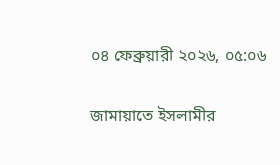০৪ ফেব্রুয়ারী ২০২৬, ০৫:০৬

জামায়াতে ইসলামীর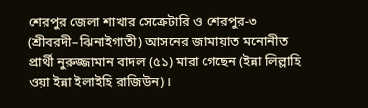শেরপুর জেলা শাখার সেক্রেটারি ও শেরপুর-৩ (শ্রীবরদী–ঝিনাইগাতী) আসনের জামায়াত মনোনীত প্রার্থী নুরুজ্জামান বাদল (৫১) মারা গেছেন (ইন্না লিল্লাহি ওয়া ইন্না ইলাইহি রাজিউন)।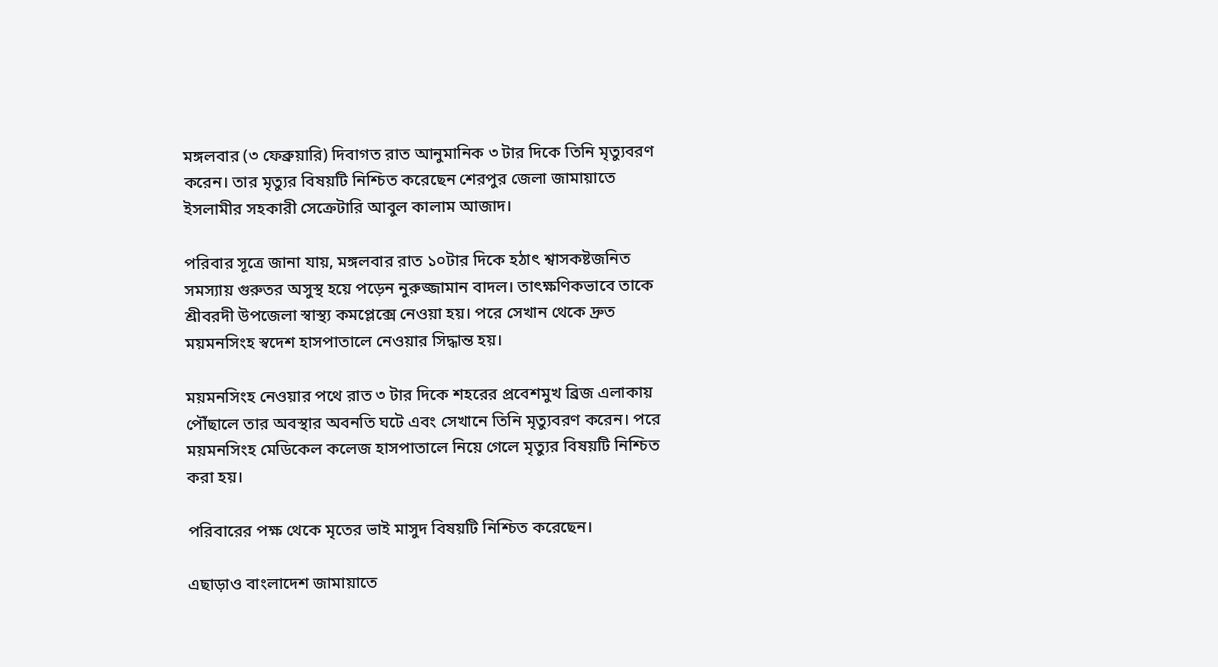মঙ্গলবার (৩ ফেব্রুয়ারি) দিবাগত রাত আনুমানিক ৩ টার দিকে তিনি মৃত্যুবরণ করেন। তার মৃত্যুর বিষয়টি নিশ্চিত করেছেন শেরপুর জেলা জামায়াতে ইসলামীর সহকারী সেক্রেটারি আবুল কালাম আজাদ।

পরিবার সূত্রে জানা যায়, মঙ্গলবার রাত ১০টার দিকে হঠাৎ শ্বাসকষ্টজনিত সমস্যায় গুরুতর অসুস্থ হয়ে পড়েন নুরুজ্জামান বাদল। তাৎক্ষণিকভাবে তাকে শ্রীবরদী উপজেলা স্বাস্থ্য কমপ্লেক্সে নেওয়া হয়। পরে সেখান থেকে দ্রুত ময়মনসিংহ স্বদেশ হাসপাতালে নেওয়ার সিদ্ধান্ত হয়।

ময়মনসিংহ নেওয়ার পথে রাত ৩ টার দিকে শহরের প্রবেশমুখ ব্রিজ এলাকায় পৌঁছালে তার অবস্থার অবনতি ঘটে এবং সেখানে তিনি মৃত্যুবরণ করেন। পরে ময়মনসিংহ মেডিকেল কলেজ হাসপাতালে নিয়ে গেলে মৃত্যুর বিষয়টি নিশ্চিত করা হয়।

পরিবারের পক্ষ থেকে মৃতের ভাই মাসুদ বিষয়টি নিশ্চিত করেছেন।

এছাড়াও বাংলাদেশ জামায়াতে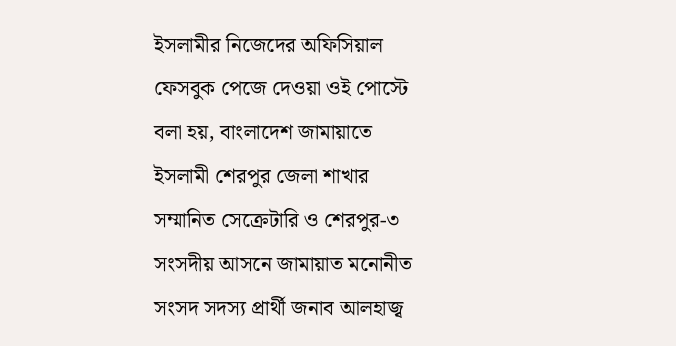ইসলামীর নিজেদের অফিসিয়াল ফেসবুক পেজে দেওয়া ওই পোস্টে বলা হয়, বাংলাদেশ জামায়াতে ইসলামী শেরপুর জেলা শাখার সম্মানিত সেক্রেটারি ও শেরপুর-৩ সংসদীয় আসনে জামায়াত মনোনীত সংসদ সদস্য প্রার্থী জনাব আলহাজ্ব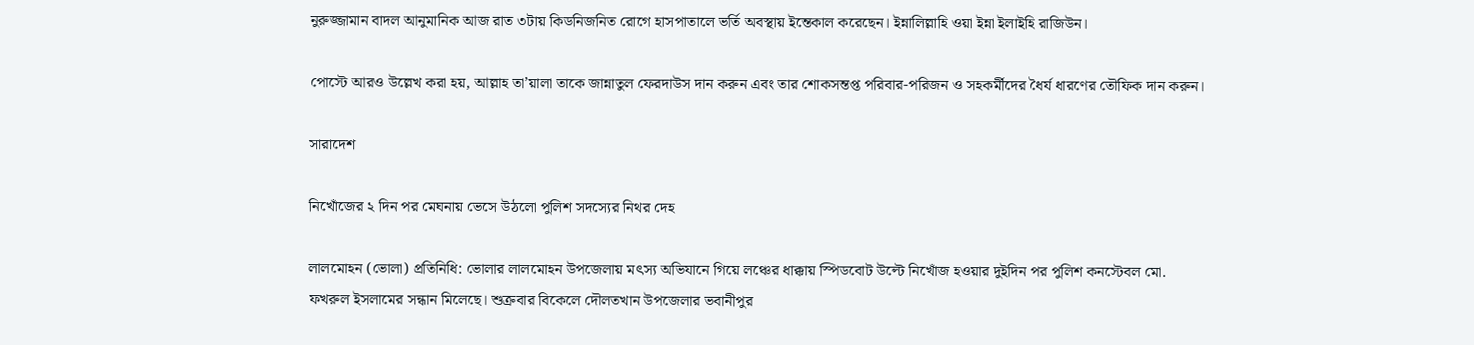নুরুজ্জামান বাদল আনুমানিক আজ রাত ৩টায় কিডনিজনিত রোগে হাসপাতালে ভর্তি অবস্থায় ইন্তেকাল করেছেন। ইন্নালিল্লাহি ওয়া ইন্না ইলাইহি রাজিউন।

পোস্টে আরও উল্লেখ করা হয়, আল্লাহ তা’য়ালা তাকে জান্নাতুল ফেরদাউস দান করুন এবং তার শোকসন্তপ্ত পরিবার-পরিজন ও সহকর্মীদের ধৈর্য ধারণের তৌফিক দান করুন।

সারাদেশ

নিখোঁজের ২ দিন পর মেঘনায় ভেসে উঠলো পুলিশ সদস্যের নিথর দেহ

লালমোহন (ভোলা) প্রতিনিধি: ভোলার লালমোহন উপজেলায় মৎস্য অভিযানে গিয়ে লঞ্চের ধাক্কায় স্পিডবোট উল্টে নিখোঁজ হওয়ার দুইদিন পর পুলিশ কনস্টেবল মো. ফখরুল ইসলামের সন্ধান মিলেছে। শুক্রবার বিকেলে দৌলতখান উপজেলার ভবানীপুর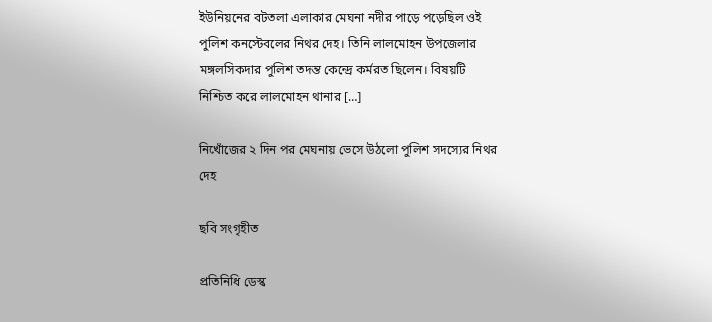ইউনিয়নের বটতলা এলাকার মেঘনা নদীর পাড়ে পড়েছিল ওই পুলিশ কনস্টেবলের নিথর দেহ। তিনি লালমোহন উপজেলার মঙ্গলসিকদার পুলিশ তদন্ত কেন্দ্রে কর্মরত ছিলেন। বিষয়টি নিশ্চিত করে লালমোহন থানার […]

নিখোঁজের ২ দিন পর মেঘনায় ভেসে উঠলো পুলিশ সদস্যের নিথর দেহ

ছবি সংগৃহীত

প্রতিনিধি ডেস্ক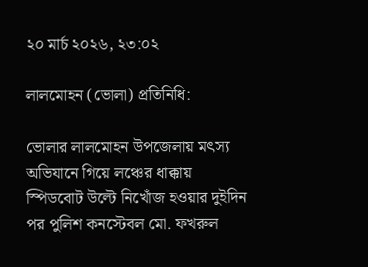২০ মার্চ ২০২৬, ২৩:০২

লালমোহন (ভোলা) প্রতিনিধি:

ভোলার লালমোহন উপজেলায় মৎস্য অভিযানে গিয়ে লঞ্চের ধাক্কায় স্পিডবোট উল্টে নিখোঁজ হওয়ার দুইদিন পর পুলিশ কনস্টেবল মো. ফখরুল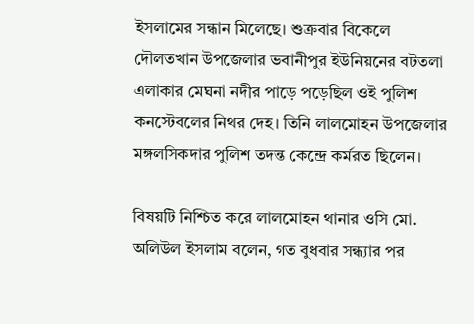ইসলামের সন্ধান মিলেছে। শুক্রবার বিকেলে দৌলতখান উপজেলার ভবানীপুর ইউনিয়নের বটতলা এলাকার মেঘনা নদীর পাড়ে পড়েছিল ওই পুলিশ কনস্টেবলের নিথর দেহ। তিনি লালমোহন উপজেলার মঙ্গলসিকদার পুলিশ তদন্ত কেন্দ্রে কর্মরত ছিলেন।

বিষয়টি নিশ্চিত করে লালমোহন থানার ওসি মো. অলিউল ইসলাম বলেন, গত বুধবার সন্ধ্যার পর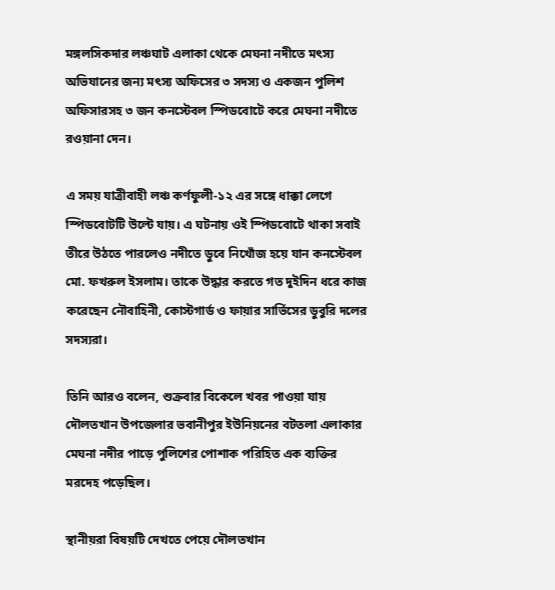মঙ্গলসিকদার লঞ্চঘাট এলাকা থেকে মেঘনা নদীতে মৎস্য অভিযানের জন্য মৎস্য অফিসের ৩ সদস্য ও একজন পুলিশ অফিসারসহ ৩ জন কনস্টেবল স্পিডবোটে করে মেঘনা নদীতে রওয়ানা দেন।

এ সময় যাত্রীবাহী লঞ্চ কর্ণফুলী-১২ এর সঙ্গে ধাক্কা লেগে স্পিডবোটটি উল্টে যায়। এ ঘটনায় ওই স্পিডবোটে থাকা সবাই তীরে উঠতে পারলেও নদীতে ডুবে নিখোঁজ হয়ে যান কনস্টেবল মো. ফখরুল ইসলাম। তাকে উদ্ধার করতে গত দুইদিন ধরে কাজ করেছেন নৌবাহিনী, কোস্টগার্ড ও ফায়ার সার্ভিসের ডুবুরি দলের সদস্যরা।

তিনি আরও বলেন, শুক্রবার বিকেলে খবর পাওয়া যায় দৌলতখান উপজেলার ভবানীপুর ইউনিয়নের বটতলা এলাকার মেঘনা নদীর পাড়ে পুলিশের পোশাক পরিহিত এক ব্যক্তির মরদেহ পড়েছিল।

স্থানীয়রা বিষয়টি দেখতে পেয়ে দৌলতখান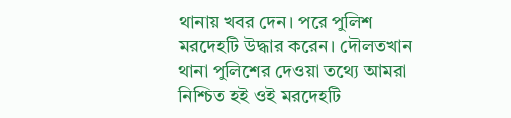থানায় খবর দেন। পরে পুলিশ মরদেহটি উদ্ধার করেন। দৌলতখান থানা পুলিশের দেওয়া তথ্যে আমরা নিশ্চিত হই ওই মরদেহটি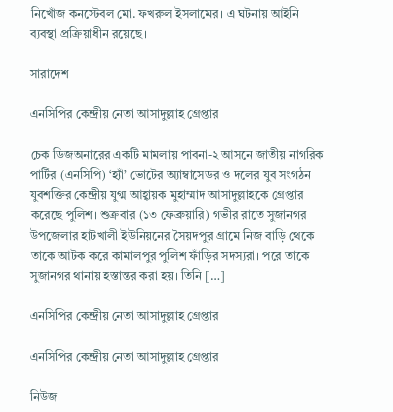নিখোঁজ কনস্টেবল মো. ফখরুল ইসলামের। এ ঘটনায় আইনি ব্যবস্থা প্রক্রিয়াধীন রয়েছে।

সারাদেশ

এনসিপির কেন্দ্রীয় নেতা আসাদুল্লাহ গ্রেপ্তার

চেক ডিজঅনারের একটি মামলায় পাবনা-২ আসনে জাতীয় নাগরিক পার্টির (এনসিপি) ‘হ্যাঁ’ ভোটের অ্যাম্বাসেডর ও দলের যুব সংগঠন যুবশক্তির কেন্দ্রীয় যুগ্ম আহ্বায়ক মুহাম্মাদ আসাদুল্লাহকে গ্রেপ্তার করেছে পুলিশ। শুক্রবার (১৩ ফেব্রুয়ারি) গভীর রাতে সুজানগর উপজেলার হাটখালী ইউনিয়নের সৈয়দপুর গ্রামে নিজ বাড়ি থেকে তাকে আটক করে কামালপুর পুলিশ ফাঁড়ির সদস্যরা। পরে তাকে সুজানগর থানায় হস্তান্তর করা হয়। তিনি […]

এনসিপির কেন্দ্রীয় নেতা আসাদুল্লাহ গ্রেপ্তার

এনসিপির কেন্দ্রীয় নেতা আসাদুল্লাহ গ্রেপ্তার

নিউজ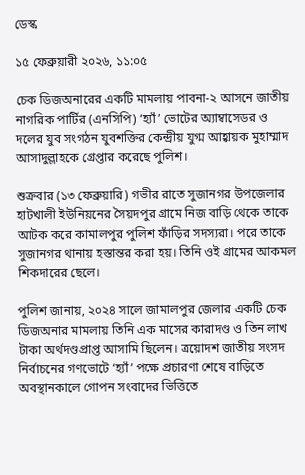ডেস্ক

১৫ ফেব্রুয়ারী ২০২৬, ১১:০৫

চেক ডিজঅনারের একটি মামলায় পাবনা-২ আসনে জাতীয় নাগরিক পার্টির (এনসিপি) ‘হ্যাঁ’ ভোটের অ্যাম্বাসেডর ও দলের যুব সংগঠন যুবশক্তির কেন্দ্রীয় যুগ্ম আহ্বায়ক মুহাম্মাদ আসাদুল্লাহকে গ্রেপ্তার করেছে পুলিশ।

শুক্রবার (১৩ ফেব্রুয়ারি) গভীর রাতে সুজানগর উপজেলার হাটখালী ইউনিয়নের সৈয়দপুর গ্রামে নিজ বাড়ি থেকে তাকে আটক করে কামালপুর পুলিশ ফাঁড়ির সদস্যরা। পরে তাকে সুজানগর থানায় হস্তান্তর করা হয়। তিনি ওই গ্রামের আকমল শিকদারের ছেলে।

পুলিশ জানায়, ২০২৪ সালে জামালপুর জেলার একটি চেক ডিজঅনার মামলায় তিনি এক মাসের কারাদণ্ড ও তিন লাখ টাকা অর্থদণ্ডপ্রাপ্ত আসামি ছিলেন। ত্রয়োদশ জাতীয় সংসদ নির্বাচনের গণভোটে ‘হ্যাঁ’ পক্ষে প্রচারণা শেষে বাড়িতে অবস্থানকালে গোপন সংবাদের ভিত্তিতে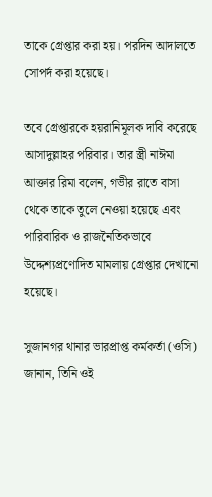তাকে গ্রেপ্তার করা হয়। পরদিন আদালতে সোপর্দ করা হয়েছে।

তবে গ্রেপ্তারকে হয়রানিমূলক দাবি করেছে আসাদুল্লাহর পরিবার। তার স্ত্রী নাঈমা আক্তার রিমা বলেন, গভীর রাতে বাসা থেকে তাকে তুলে নেওয়া হয়েছে এবং পারিবারিক ও রাজনৈতিকভাবে উদ্দেশ্যপ্রণোদিত মামলায় গ্রেপ্তার দেখানো হয়েছে।

সুজানগর থানার ভারপ্রাপ্ত কর্মকর্তা (ওসি) জানান, তিনি ওই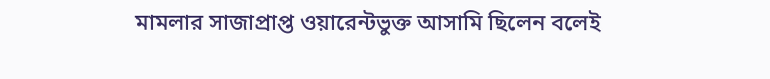মামলার সাজাপ্রাপ্ত ওয়ারেন্টভুক্ত আসামি ছিলেন বলেই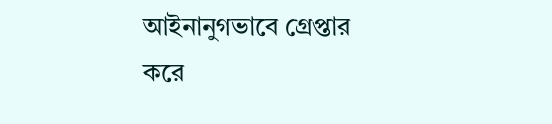আইনানুগভাবে গ্রেপ্তার করে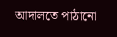আদালতে পাঠানো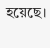হয়েছে।